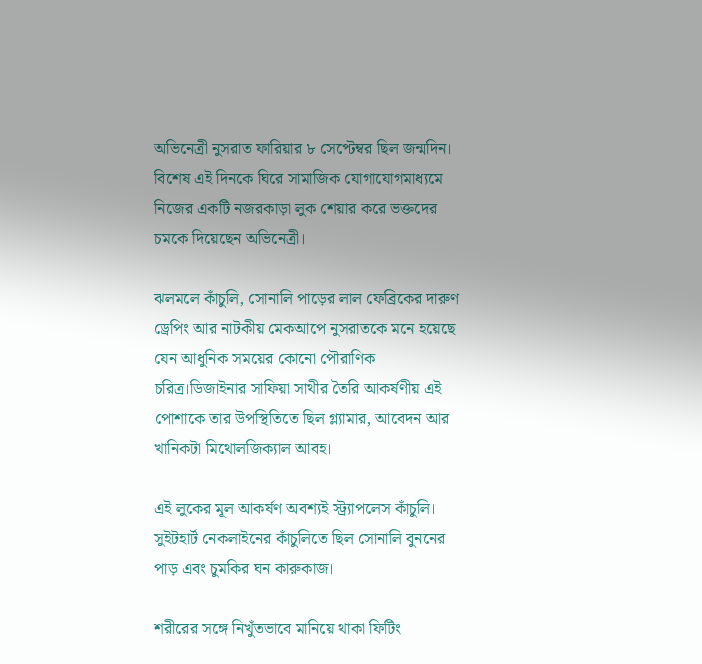অভিনেত্রী নুসরাত ফারিয়ার ৮ সেপ্টেম্বর ছিল জন্মদিন। বিশেষ এই দিনকে ঘিরে সামাজিক যোগাযোগমাধ্যমে নিজের একটি নজরকাড়া লুক শেয়ার করে ভক্তদের চমকে দিয়েছেন অভিনেত্রী।

ঝলমলে কাঁচুলি, সোনালি পাড়ের লাল ফেব্রিকের দারুণ ড্রেপিং আর নাটকীয় মেকআপে নুসরাতকে মনে হয়েছে যেন আধুনিক সময়ের কোনো পৌরাণিক চরিত্র।ডিজাইনার সাফিয়া সাথীর তৈরি আকর্ষণীয় এই পোশাকে তার উপস্থিতিতে ছিল গ্ল্যামার, আবেদন আর খানিকটা মিথোলজিক্যাল আবহ।

এই লুকের মূল আকর্ষণ অবশ্যই স্ট্র্যাপলেস কাঁচুলি। সুইটহার্ট নেকলাইনের কাঁচুলিতে ছিল সোনালি বুননের পাড় এবং চুমকির ঘন কারুকাজ।

শরীরের সঙ্গে নিখুঁতভাবে মানিয়ে থাকা ফিটিং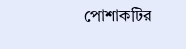পোশাকটির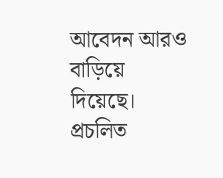আবেদন আরও বাড়িয়ে দিয়েছে। প্রচলিত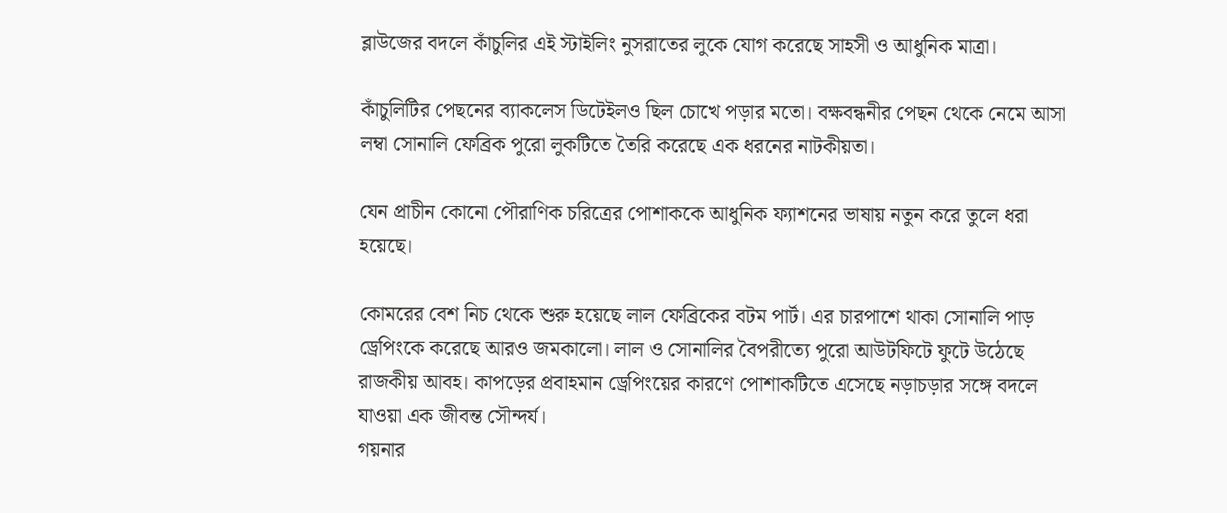ব্লাউজের বদলে কাঁচুলির এই স্টাইলিং নুসরাতের লুকে যোগ করেছে সাহসী ও আধুনিক মাত্রা।

কাঁচুলিটির পেছনের ব্যাকলেস ডিটেইলও ছিল চোখে পড়ার মতো। বক্ষবন্ধনীর পেছন থেকে নেমে আসা লম্বা সোনালি ফেব্রিক পুরো লুকটিতে তৈরি করেছে এক ধরনের নাটকীয়তা।

যেন প্রাচীন কোনো পৌরাণিক চরিত্রের পোশাককে আধুনিক ফ্যাশনের ভাষায় নতুন করে তুলে ধরা হয়েছে।

কোমরের বেশ নিচ থেকে শুরু হয়েছে লাল ফেব্রিকের বটম পার্ট। এর চারপাশে থাকা সোনালি পাড় ড্রেপিংকে করেছে আরও জমকালো। লাল ও সোনালির বৈপরীত্যে পুরো আউটফিটে ফুটে উঠেছে রাজকীয় আবহ। কাপড়ের প্রবাহমান ড্রেপিংয়ের কারণে পোশাকটিতে এসেছে নড়াচড়ার সঙ্গে বদলে যাওয়া এক জীবন্ত সৌন্দর্য।
গয়নার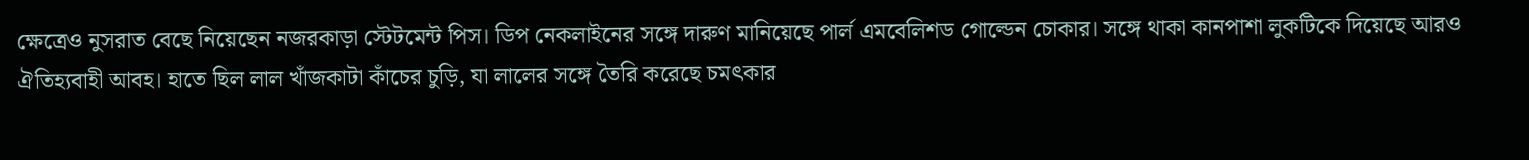ক্ষেত্রেও নুসরাত বেছে নিয়েছেন নজরকাড়া স্টেটমেন্ট পিস। ডিপ নেকলাইনের সঙ্গে দারুণ মানিয়েছে পার্ল এমবেলিশড গোল্ডেন চোকার। সঙ্গে থাকা কানপাশা লুকটিকে দিয়েছে আরও ঐতিহ্যবাহী আবহ। হাতে ছিল লাল খাঁজকাটা কাঁচের চুড়ি, যা লালের সঙ্গে তৈরি করেছে চমৎকার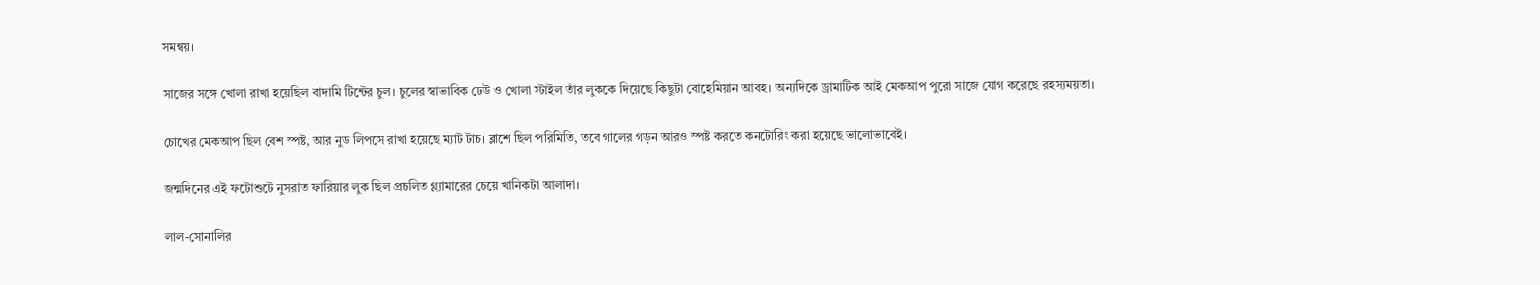সমন্বয়।

সাজের সঙ্গে খোলা রাখা হয়েছিল বাদামি টিন্টের চুল। চুলের স্বাভাবিক ঢেউ ও খোলা স্টাইল তাঁর লুককে দিয়েছে কিছুটা বোহেমিয়ান আবহ। অন্যদিকে ড্রামাটিক আই মেকআপ পুরো সাজে যোগ করেছে রহস্যময়তা।

চোখের মেকআপ ছিল বেশ স্পষ্ট, আর নুড লিপসে রাখা হয়েছে ম্যাট টাচ। ব্লাশে ছিল পরিমিতি, তবে গালের গড়ন আরও স্পষ্ট করতে কনটোরিং করা হয়েছে ভালোভাবেই।

জন্মদিনের এই ফটোশুটে নুসরাত ফারিয়ার লুক ছিল প্রচলিত গ্ল্যামারের চেয়ে খানিকটা আলাদা।

লাল-সোনালির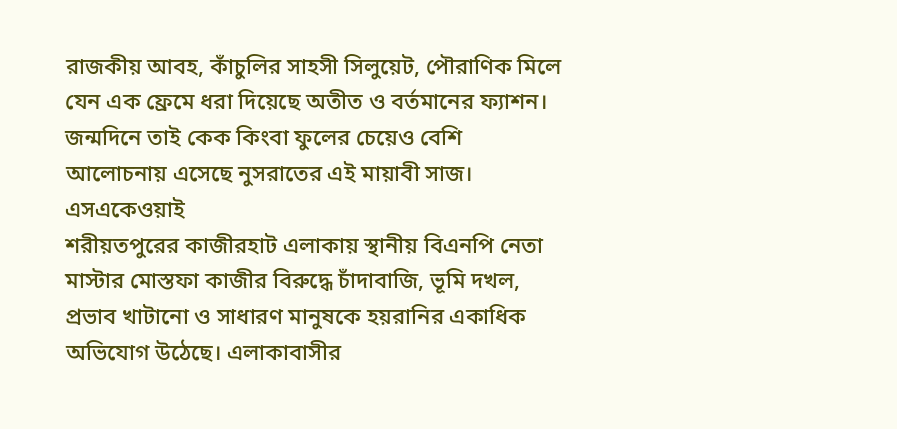রাজকীয় আবহ, কাঁচুলির সাহসী সিলুয়েট, পৌরাণিক মিলে যেন এক ফ্রেমে ধরা দিয়েছে অতীত ও বর্তমানের ফ্যাশন। জন্মদিনে তাই কেক কিংবা ফুলের চেয়েও বেশি আলোচনায় এসেছে নুসরাতের এই মায়াবী সাজ।
এসএকেওয়াই
শরীয়তপুরের কাজীরহাট এলাকায় স্থানীয় বিএনপি নেতা মাস্টার মোস্তফা কাজীর বিরুদ্ধে চাঁদাবাজি, ভূমি দখল, প্রভাব খাটানো ও সাধারণ মানুষকে হয়রানির একাধিক অভিযোগ উঠেছে। এলাকাবাসীর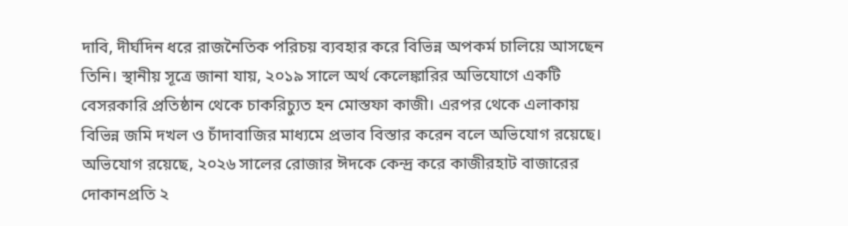দাবি, দীর্ঘদিন ধরে রাজনৈতিক পরিচয় ব্যবহার করে বিভিন্ন অপকর্ম চালিয়ে আসছেন তিনি। স্থানীয় সূত্রে জানা যায়, ২০১৯ সালে অর্থ কেলেঙ্কারির অভিযোগে একটি বেসরকারি প্রতিষ্ঠান থেকে চাকরিচ্যুত হন মোস্তফা কাজী। এরপর থেকে এলাকায় বিভিন্ন জমি দখল ও চাঁদাবাজির মাধ্যমে প্রভাব বিস্তার করেন বলে অভিযোগ রয়েছে। অভিযোগ রয়েছে, ২০২৬ সালের রোজার ঈদকে কেন্দ্র করে কাজীরহাট বাজারের দোকানপ্রতি ২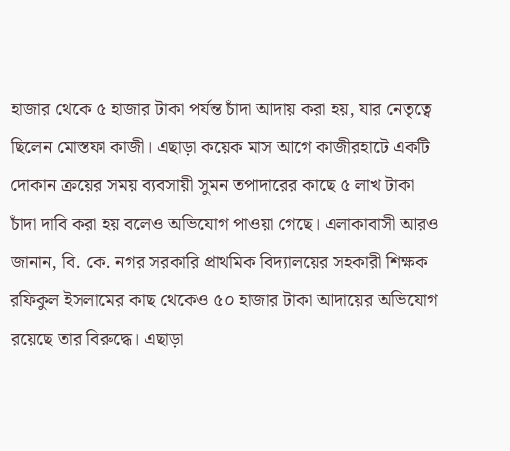হাজার থেকে ৫ হাজার টাকা পর্যন্ত চাঁদা আদায় করা হয়, যার নেতৃত্বে ছিলেন মোস্তফা কাজী। এছাড়া কয়েক মাস আগে কাজীরহাটে একটি দোকান ক্রয়ের সময় ব্যবসায়ী সুমন তপাদারের কাছে ৫ লাখ টাকা চাঁদা দাবি করা হয় বলেও অভিযোগ পাওয়া গেছে। এলাকাবাসী আরও জানান, বি. কে. নগর সরকারি প্রাথমিক বিদ্যালয়ের সহকারী শিক্ষক রফিকুল ইসলামের কাছ থেকেও ৫০ হাজার টাকা আদায়ের অভিযোগ রয়েছে তার বিরুদ্ধে। এছাড়া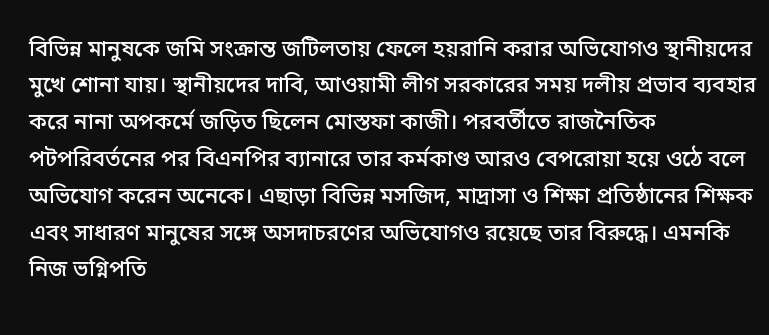বিভিন্ন মানুষকে জমি সংক্রান্ত জটিলতায় ফেলে হয়রানি করার অভিযোগও স্থানীয়দের মুখে শোনা যায়। স্থানীয়দের দাবি, আওয়ামী লীগ সরকারের সময় দলীয় প্রভাব ব্যবহার করে নানা অপকর্মে জড়িত ছিলেন মোস্তফা কাজী। পরবর্তীতে রাজনৈতিক পটপরিবর্তনের পর বিএনপির ব্যানারে তার কর্মকাণ্ড আরও বেপরোয়া হয়ে ওঠে বলে অভিযোগ করেন অনেকে। এছাড়া বিভিন্ন মসজিদ, মাদ্রাসা ও শিক্ষা প্রতিষ্ঠানের শিক্ষক এবং সাধারণ মানুষের সঙ্গে অসদাচরণের অভিযোগও রয়েছে তার বিরুদ্ধে। এমনকি নিজ ভগ্নিপতি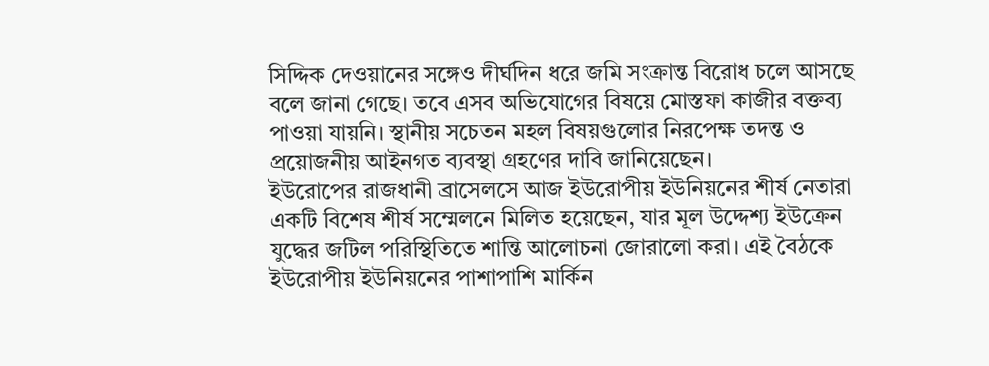সিদ্দিক দেওয়ানের সঙ্গেও দীর্ঘদিন ধরে জমি সংক্রান্ত বিরোধ চলে আসছে বলে জানা গেছে। তবে এসব অভিযোগের বিষয়ে মোস্তফা কাজীর বক্তব্য পাওয়া যায়নি। স্থানীয় সচেতন মহল বিষয়গুলোর নিরপেক্ষ তদন্ত ও প্রয়োজনীয় আইনগত ব্যবস্থা গ্রহণের দাবি জানিয়েছেন।
ইউরোপের রাজধানী ব্রাসেলসে আজ ইউরোপীয় ইউনিয়নের শীর্ষ নেতারা একটি বিশেষ শীর্ষ সম্মেলনে মিলিত হয়েছেন, যার মূল উদ্দেশ্য ইউক্রেন যুদ্ধের জটিল পরিস্থিতিতে শান্তি আলোচনা জোরালো করা। এই বৈঠকে ইউরোপীয় ইউনিয়নের পাশাপাশি মার্কিন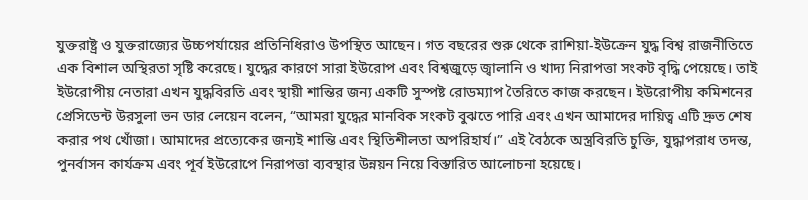যুক্তরাষ্ট্র ও যুক্তরাজ্যের উচ্চপর্যায়ের প্রতিনিধিরাও উপস্থিত আছেন। গত বছরের শুরু থেকে রাশিয়া-ইউক্রেন যুদ্ধ বিশ্ব রাজনীতিতে এক বিশাল অস্থিরতা সৃষ্টি করেছে। যুদ্ধের কারণে সারা ইউরোপ এবং বিশ্বজুড়ে জ্বালানি ও খাদ্য নিরাপত্তা সংকট বৃদ্ধি পেয়েছে। তাই ইউরোপীয় নেতারা এখন যুদ্ধবিরতি এবং স্থায়ী শান্তির জন্য একটি সুস্পষ্ট রোডম্যাপ তৈরিতে কাজ করছেন। ইউরোপীয় কমিশনের প্রেসিডেন্ট উরসুলা ভন ডার লেয়েন বলেন, “আমরা যুদ্ধের মানবিক সংকট বুঝতে পারি এবং এখন আমাদের দায়িত্ব এটি দ্রুত শেষ করার পথ খোঁজা। আমাদের প্রত্যেকের জন্যই শান্তি এবং স্থিতিশীলতা অপরিহার্য।” এই বৈঠকে অস্ত্রবিরতি চুক্তি, যুদ্ধাপরাধ তদন্ত, পুনর্বাসন কার্যক্রম এবং পূর্ব ইউরোপে নিরাপত্তা ব্যবস্থার উন্নয়ন নিয়ে বিস্তারিত আলোচনা হয়েছে।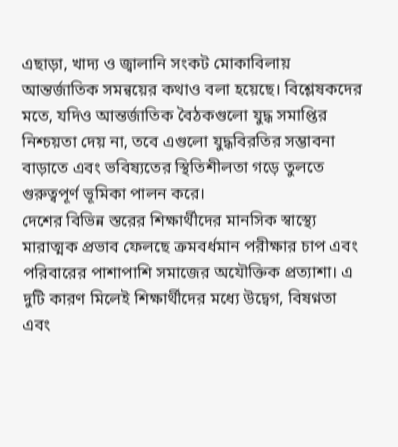এছাড়া, খাদ্য ও জ্বালানি সংকট মোকাবিলায় আন্তর্জাতিক সমন্বয়ের কথাও বলা হয়েছে। বিশ্লেষকদের মতে, যদিও আন্তর্জাতিক বৈঠকগুলো যুদ্ধ সমাপ্তির নিশ্চয়তা দেয় না, তবে এগুলো যুদ্ধবিরতির সম্ভাবনা বাড়াতে এবং ভবিষ্যতের স্থিতিশীলতা গড়ে তুলতে গুরুত্বপূর্ণ ভূমিকা পালন করে।
দেশের বিভিন্ন স্তরের শিক্ষার্থীদের মানসিক স্বাস্থ্যে মারাত্মক প্রভাব ফেলছে ক্রমবর্ধমান পরীক্ষার চাপ এবং পরিবারের পাশাপাশি সমাজের অযৌক্তিক প্রত্যাশা। এ দুটি কারণ মিলেই শিক্ষার্থীদের মধ্যে উদ্বেগ, বিষণ্নতা এবং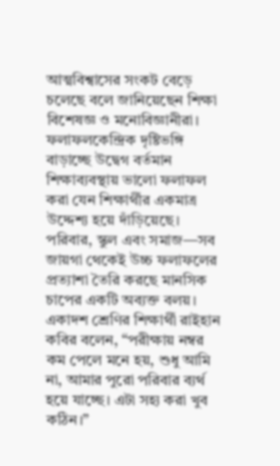আত্মবিশ্বাসের সংকট বেড়ে চলেছে বলে জানিয়েছেন শিক্ষা বিশেষজ্ঞ ও মনোবিজ্ঞানীরা। ফলাফলকেন্দ্রিক দৃষ্টিভঙ্গি বাড়াচ্ছে উদ্বেগ বর্তমান শিক্ষাব্যবস্থায় ভালো ফলাফল করা যেন শিক্ষার্থীর একমাত্র উদ্দেশ্য হয়ে দাঁড়িয়েছে। পরিবার, স্কুল এবং সমাজ—সব জায়গা থেকেই উচ্চ ফলাফলের প্রত্যাশা তৈরি করছে মানসিক চাপের একটি অব্যক্ত বলয়। একাদশ শ্রেণির শিক্ষার্থী রাইহান কবির বলেন, “পরীক্ষায় নম্বর কম পেলে মনে হয়, শুধু আমি না, আমার পুরো পরিবার ব্যর্থ হয়ে যাচ্ছে। এটা সহ্য করা খুব কঠিন।”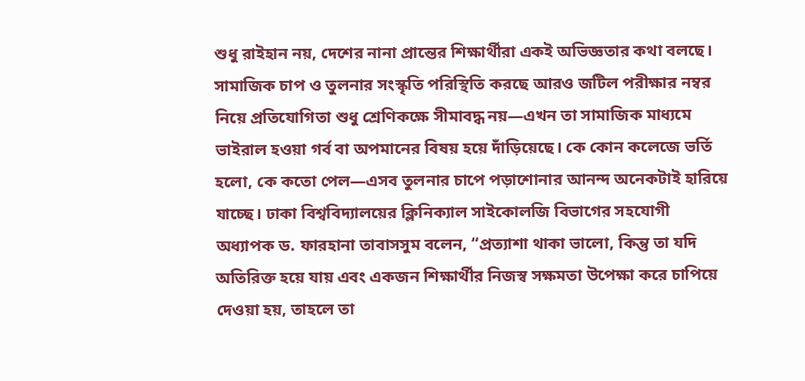শুধু রাইহান নয়, দেশের নানা প্রান্তের শিক্ষার্থীরা একই অভিজ্ঞতার কথা বলছে। সামাজিক চাপ ও তুলনার সংস্কৃতি পরিস্থিতি করছে আরও জটিল পরীক্ষার নম্বর নিয়ে প্রতিযোগিতা শুধু শ্রেণিকক্ষে সীমাবদ্ধ নয়—এখন তা সামাজিক মাধ্যমে ভাইরাল হওয়া গর্ব বা অপমানের বিষয় হয়ে দাঁড়িয়েছে। কে কোন কলেজে ভর্তি হলো, কে কতো পেল—এসব তুলনার চাপে পড়াশোনার আনন্দ অনেকটাই হারিয়ে যাচ্ছে। ঢাকা বিশ্ববিদ্যালয়ের ক্লিনিক্যাল সাইকোলজি বিভাগের সহযোগী অধ্যাপক ড. ফারহানা তাবাসসুম বলেন, “প্রত্যাশা থাকা ভালো, কিন্তু তা যদি অতিরিক্ত হয়ে যায় এবং একজন শিক্ষার্থীর নিজস্ব সক্ষমতা উপেক্ষা করে চাপিয়ে দেওয়া হয়, তাহলে তা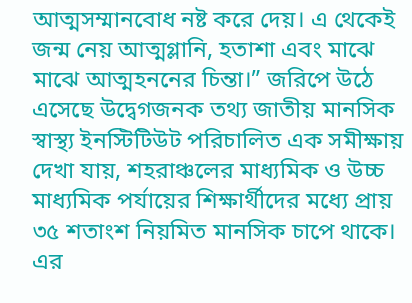আত্মসম্মানবোধ নষ্ট করে দেয়। এ থেকেই জন্ম নেয় আত্মগ্লানি, হতাশা এবং মাঝে মাঝে আত্মহননের চিন্তা।” জরিপে উঠে এসেছে উদ্বেগজনক তথ্য জাতীয় মানসিক স্বাস্থ্য ইনস্টিটিউট পরিচালিত এক সমীক্ষায় দেখা যায়, শহরাঞ্চলের মাধ্যমিক ও উচ্চ মাধ্যমিক পর্যায়ের শিক্ষার্থীদের মধ্যে প্রায় ৩৫ শতাংশ নিয়মিত মানসিক চাপে থাকে। এর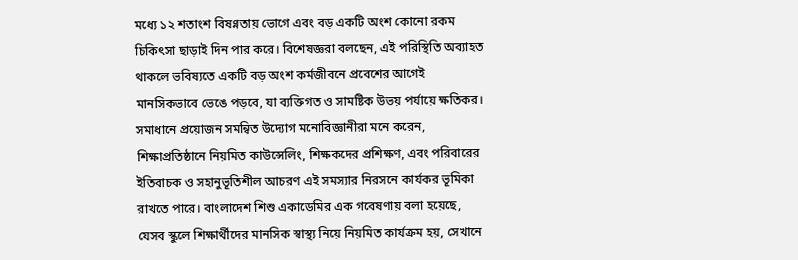মধ্যে ১২ শতাংশ বিষণ্নতায় ভোগে এবং বড় একটি অংশ কোনো রকম চিকিৎসা ছাড়াই দিন পার করে। বিশেষজ্ঞরা বলছেন, এই পরিস্থিতি অব্যাহত থাকলে ভবিষ্যতে একটি বড় অংশ কর্মজীবনে প্রবেশের আগেই মানসিকভাবে ভেঙে পড়বে, যা ব্যক্তিগত ও সামষ্টিক উভয় পর্যায়ে ক্ষতিকর। সমাধানে প্রয়োজন সমন্বিত উদ্যোগ মনোবিজ্ঞানীরা মনে করেন, শিক্ষাপ্রতিষ্ঠানে নিয়মিত কাউন্সেলিং, শিক্ষকদের প্রশিক্ষণ, এবং পরিবারের ইতিবাচক ও সহানুভূতিশীল আচরণ এই সমস্যার নিরসনে কার্যকর ভূমিকা রাখতে পারে। বাংলাদেশ শিশু একাডেমির এক গবেষণায় বলা হয়েছে, যেসব স্কুলে শিক্ষার্থীদের মানসিক স্বাস্থ্য নিয়ে নিয়মিত কার্যক্রম হয়, সেখানে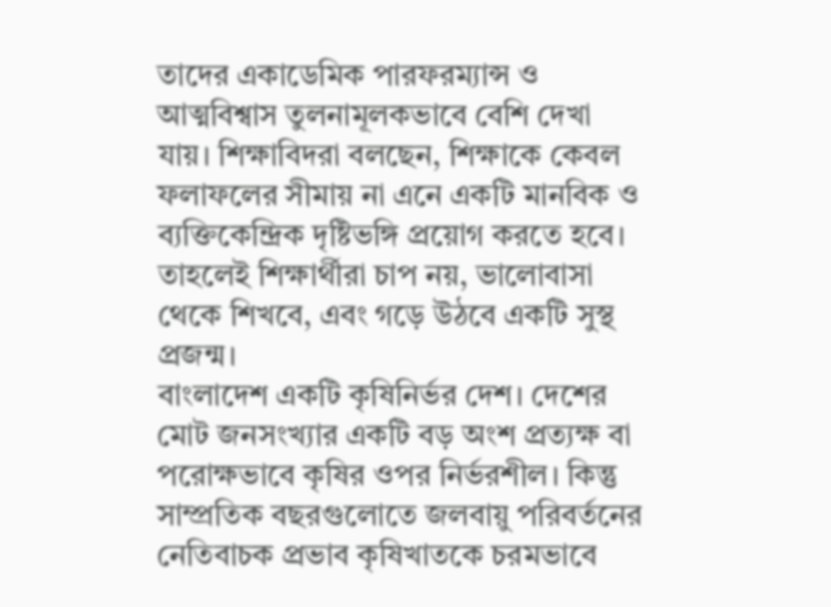তাদের একাডেমিক পারফরম্যান্স ও আত্মবিশ্বাস তুলনামূলকভাবে বেশি দেখা যায়। শিক্ষাবিদরা বলছেন, শিক্ষাকে কেবল ফলাফলের সীমায় না এনে একটি মানবিক ও ব্যক্তিকেন্দ্রিক দৃষ্টিভঙ্গি প্রয়োগ করতে হবে। তাহলেই শিক্ষার্থীরা চাপ নয়, ভালোবাসা থেকে শিখবে, এবং গড়ে উঠবে একটি সুস্থ প্রজন্ম।
বাংলাদেশ একটি কৃষিনির্ভর দেশ। দেশের মোট জনসংখ্যার একটি বড় অংশ প্রত্যক্ষ বা পরোক্ষভাবে কৃষির ওপর নির্ভরশীল। কিন্তু সাম্প্রতিক বছরগুলোতে জলবায়ু পরিবর্তনের নেতিবাচক প্রভাব কৃষিখাতকে চরমভাবে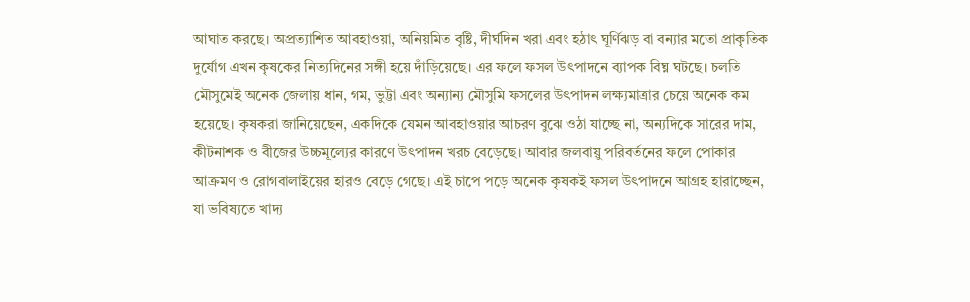আঘাত করছে। অপ্রত্যাশিত আবহাওয়া, অনিয়মিত বৃষ্টি, দীর্ঘদিন খরা এবং হঠাৎ ঘূর্ণিঝড় বা বন্যার মতো প্রাকৃতিক দুর্যোগ এখন কৃষকের নিত্যদিনের সঙ্গী হয়ে দাঁড়িয়েছে। এর ফলে ফসল উৎপাদনে ব্যাপক বিঘ্ন ঘটছে। চলতি মৌসুমেই অনেক জেলায় ধান, গম, ভুট্টা এবং অন্যান্য মৌসুমি ফসলের উৎপাদন লক্ষ্যমাত্রার চেয়ে অনেক কম হয়েছে। কৃষকরা জানিয়েছেন, একদিকে যেমন আবহাওয়ার আচরণ বুঝে ওঠা যাচ্ছে না, অন্যদিকে সারের দাম, কীটনাশক ও বীজের উচ্চমূল্যের কারণে উৎপাদন খরচ বেড়েছে। আবার জলবায়ু পরিবর্তনের ফলে পোকার আক্রমণ ও রোগবালাইয়ের হারও বেড়ে গেছে। এই চাপে পড়ে অনেক কৃষকই ফসল উৎপাদনে আগ্রহ হারাচ্ছেন, যা ভবিষ্যতে খাদ্য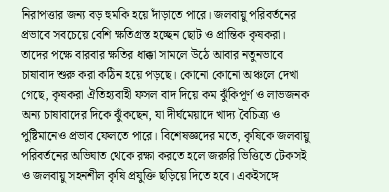নিরাপত্তার জন্য বড় হুমকি হয়ে দাঁড়াতে পারে। জলবায়ু পরিবর্তনের প্রভাবে সবচেয়ে বেশি ক্ষতিগ্রস্ত হচ্ছেন ছোট ও প্রান্তিক কৃষকরা। তাদের পক্ষে বারবার ক্ষতির ধাক্কা সামলে উঠে আবার নতুনভাবে চাষাবাদ শুরু করা কঠিন হয়ে পড়ছে। কোনো কোনো অঞ্চলে দেখা গেছে, কৃষকরা ঐতিহ্যবাহী ফসল বাদ দিয়ে কম ঝুঁকিপূর্ণ ও লাভজনক অন্য চাষাবাদের দিকে ঝুঁকছেন, যা দীর্ঘমেয়াদে খাদ্য বৈচিত্র্য ও পুষ্টিমানেও প্রভাব ফেলতে পারে। বিশেষজ্ঞদের মতে, কৃষিকে জলবায়ু পরিবর্তনের অভিঘাত থেকে রক্ষা করতে হলে জরুরি ভিত্তিতে টেকসই ও জলবায়ু সহনশীল কৃষি প্রযুক্তি ছড়িয়ে দিতে হবে। একইসঙ্গে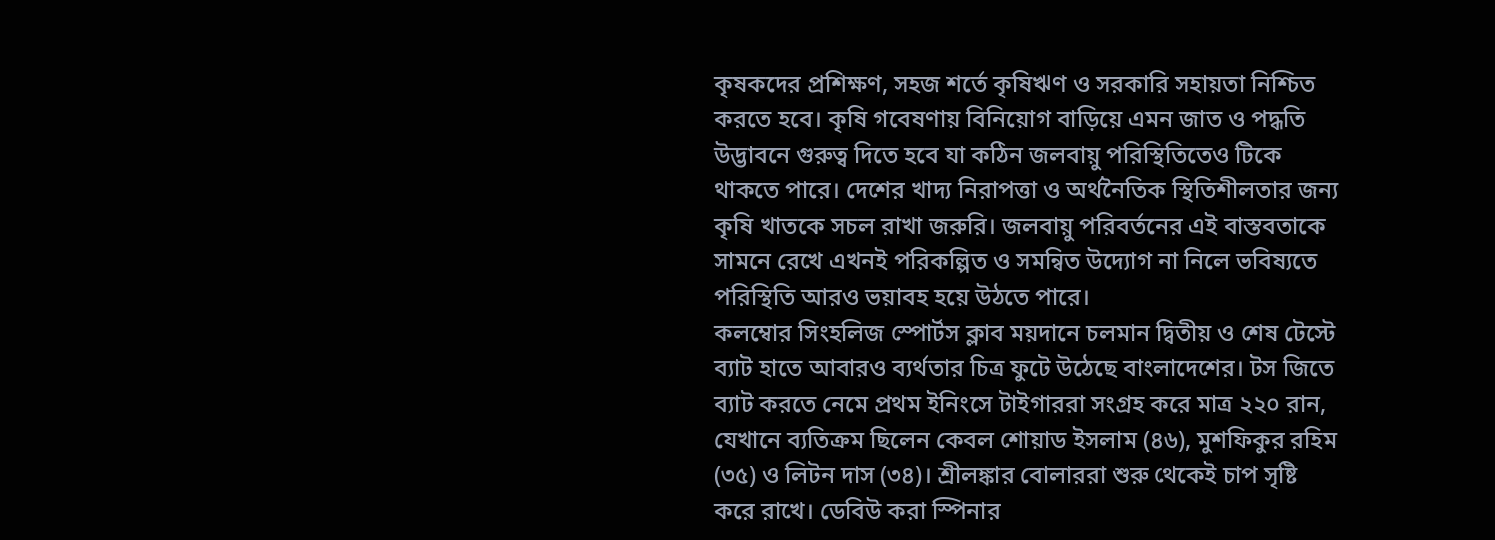কৃষকদের প্রশিক্ষণ, সহজ শর্তে কৃষিঋণ ও সরকারি সহায়তা নিশ্চিত করতে হবে। কৃষি গবেষণায় বিনিয়োগ বাড়িয়ে এমন জাত ও পদ্ধতি উদ্ভাবনে গুরুত্ব দিতে হবে যা কঠিন জলবায়ু পরিস্থিতিতেও টিকে থাকতে পারে। দেশের খাদ্য নিরাপত্তা ও অর্থনৈতিক স্থিতিশীলতার জন্য কৃষি খাতকে সচল রাখা জরুরি। জলবায়ু পরিবর্তনের এই বাস্তবতাকে সামনে রেখে এখনই পরিকল্পিত ও সমন্বিত উদ্যোগ না নিলে ভবিষ্যতে পরিস্থিতি আরও ভয়াবহ হয়ে উঠতে পারে।
কলম্বোর সিংহলিজ স্পোর্টস ক্লাব ময়দানে চলমান দ্বিতীয় ও শেষ টেস্টে ব্যাট হাতে আবারও ব্যর্থতার চিত্র ফুটে উঠেছে বাংলাদেশের। টস জিতে ব্যাট করতে নেমে প্রথম ইনিংসে টাইগাররা সংগ্রহ করে মাত্র ২২০ রান, যেখানে ব্যতিক্রম ছিলেন কেবল শোয়াড ইসলাম (৪৬), মুশফিকুর রহিম (৩৫) ও লিটন দাস (৩৪)। শ্রীলঙ্কার বোলাররা শুরু থেকেই চাপ সৃষ্টি করে রাখে। ডেবিউ করা স্পিনার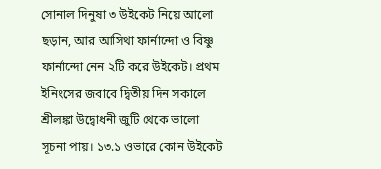সোনাল দিনুষা ৩ উইকেট নিয়ে আলো ছড়ান, আর আসিথা ফার্নান্দো ও বিষ্ণু ফার্নান্দো নেন ২টি করে উইকেট। প্রথম ইনিংসের জবাবে দ্বিতীয় দিন সকালে শ্রীলঙ্কা উদ্বোধনী জুটি থেকে ভালো সূচনা পায়। ১৩.১ ওভারে কোন উইকেট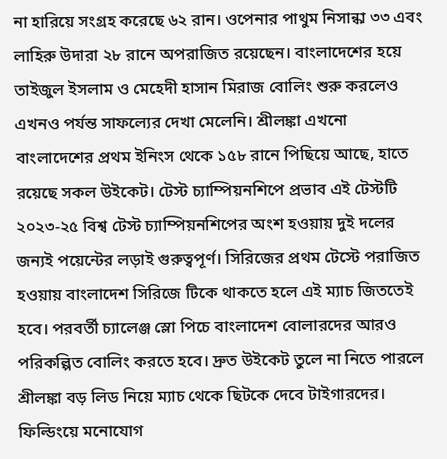না হারিয়ে সংগ্রহ করেছে ৬২ রান। ওপেনার পাথুম নিসান্কা ৩৩ এবং লাহিরু উদারা ২৮ রানে অপরাজিত রয়েছেন। বাংলাদেশের হয়ে তাইজুল ইসলাম ও মেহেদী হাসান মিরাজ বোলিং শুরু করলেও এখনও পর্যন্ত সাফল্যের দেখা মেলেনি। শ্রীলঙ্কা এখনো বাংলাদেশের প্রথম ইনিংস থেকে ১৫৮ রানে পিছিয়ে আছে, হাতে রয়েছে সকল উইকেট। টেস্ট চ্যাম্পিয়নশিপে প্রভাব এই টেস্টটি ২০২৩-২৫ বিশ্ব টেস্ট চ্যাম্পিয়নশিপের অংশ হওয়ায় দুই দলের জন্যই পয়েন্টের লড়াই গুরুত্বপূর্ণ। সিরিজের প্রথম টেস্টে পরাজিত হওয়ায় বাংলাদেশ সিরিজে টিকে থাকতে হলে এই ম্যাচ জিততেই হবে। পরবর্তী চ্যালেঞ্জ স্লো পিচে বাংলাদেশ বোলারদের আরও পরিকল্পিত বোলিং করতে হবে। দ্রুত উইকেট তুলে না নিতে পারলে শ্রীলঙ্কা বড় লিড নিয়ে ম্যাচ থেকে ছিটকে দেবে টাইগারদের। ফিল্ডিংয়ে মনোযোগ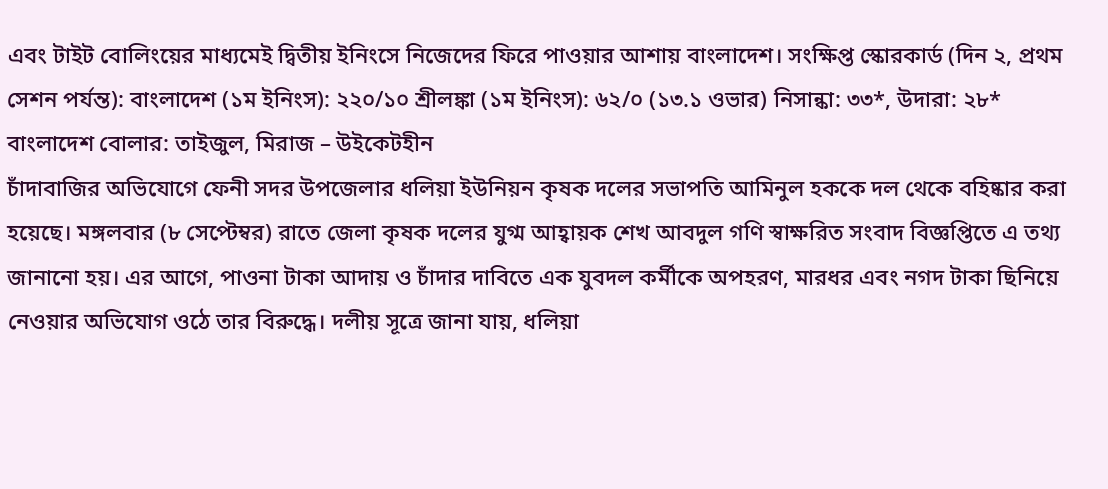এবং টাইট বোলিংয়ের মাধ্যমেই দ্বিতীয় ইনিংসে নিজেদের ফিরে পাওয়ার আশায় বাংলাদেশ। সংক্ষিপ্ত স্কোরকার্ড (দিন ২, প্রথম সেশন পর্যন্ত): বাংলাদেশ (১ম ইনিংস): ২২০/১০ শ্রীলঙ্কা (১ম ইনিংস): ৬২/০ (১৩.১ ওভার) নিসান্কা: ৩৩*, উদারা: ২৮* বাংলাদেশ বোলার: তাইজুল, মিরাজ – উইকেটহীন
চাঁদাবাজির অভিযোগে ফেনী সদর উপজেলার ধলিয়া ইউনিয়ন কৃষক দলের সভাপতি আমিনুল হককে দল থেকে বহিষ্কার করা হয়েছে। মঙ্গলবার (৮ সেপ্টেম্বর) রাতে জেলা কৃষক দলের যুগ্ম আহ্বায়ক শেখ আবদুল গণি স্বাক্ষরিত সংবাদ বিজ্ঞপ্তিতে এ তথ্য জানানো হয়। এর আগে, পাওনা টাকা আদায় ও চাঁদার দাবিতে এক যুবদল কর্মীকে অপহরণ, মারধর এবং নগদ টাকা ছিনিয়ে নেওয়ার অভিযোগ ওঠে তার বিরুদ্ধে। দলীয় সূত্রে জানা যায়, ধলিয়া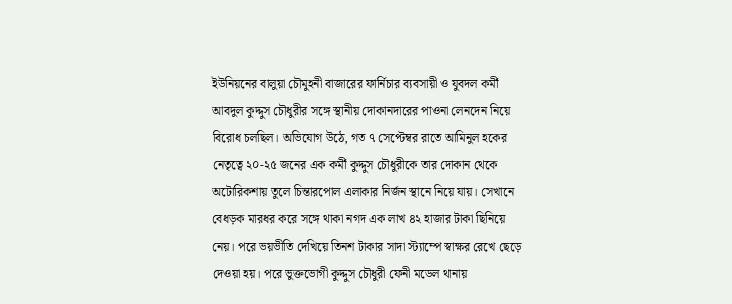ইউনিয়নের বালুয়া চৌমুহনী বাজারের ফার্নিচার ব্যবসায়ী ও যুবদল কর্মী আবদুল কুদ্দুস চৌধুরীর সঙ্গে স্থানীয় দোকানদারের পাওনা লেনদেন নিয়ে বিরোধ চলছিল। অভিযোগ উঠে, গত ৭ সেপ্টেম্বর রাতে আমিনুল হকের নেতৃত্বে ২০-২৫ জনের এক কর্মী কুদ্দুস চৌধুরীকে তার দোকান থেকে অটোরিকশায় তুলে চিন্তারপোল এলাকার নির্জন স্থানে নিয়ে যায়। সেখানে বেধড়ক মারধর করে সঙ্গে থাকা নগদ এক লাখ ৪২ হাজার টাকা ছিনিয়ে নেয়। পরে ভয়ভীতি দেখিয়ে তিনশ টাকার সাদা স্ট্যাম্পে স্বাক্ষর রেখে ছেড়ে দেওয়া হয়। পরে ভুক্তভোগী কুদ্দুস চৌধুরী ফেনী মডেল থানায়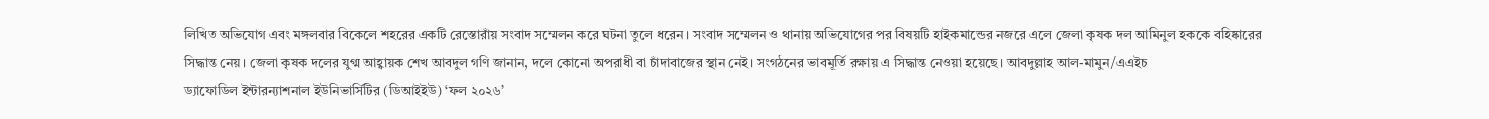লিখিত অভিযোগ এবং মঙ্গলবার বিকেলে শহরের একটি রেস্তোরাঁয় সংবাদ সম্মেলন করে ঘটনা তুলে ধরেন। সংবাদ সম্মেলন ও থানায় অভিযোগের পর বিষয়টি হাইকমান্ডের নজরে এলে জেলা কৃষক দল আমিনুল হককে বহিষ্কারের সিদ্ধান্ত নেয়। জেলা কৃষক দলের যুগ্ম আহ্বায়ক শেখ আবদুল গণি জানান, দলে কোনো অপরাধী বা চাঁদাবাজের স্থান নেই। সংগঠনের ভাবমূর্তি রক্ষায় এ সিদ্ধান্ত নেওয়া হয়েছে। আবদুল্লাহ আল-মামুন/এএইচ
ড্যাফোডিল ইন্টারন্যাশনাল ইউনিভার্সিটির (ডিআইইউ) ‘ফল ২০২৬’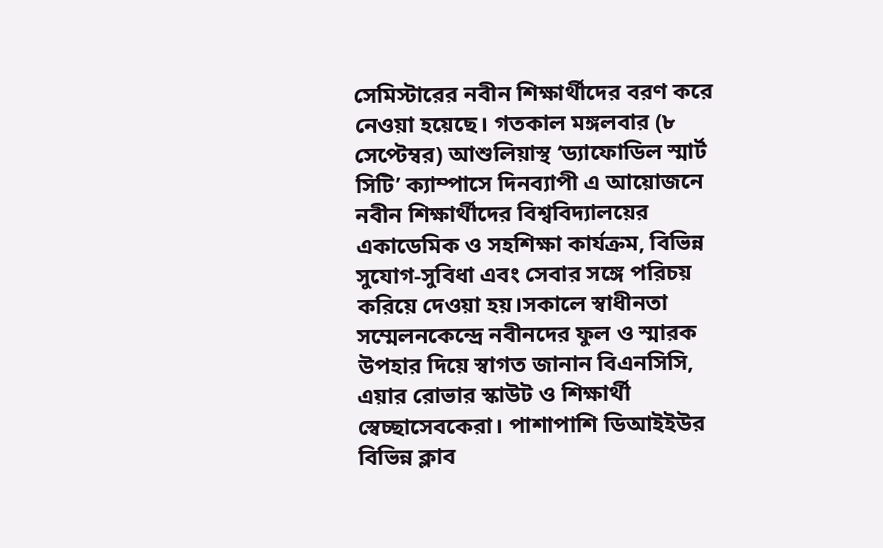সেমিস্টারের নবীন শিক্ষার্থীদের বরণ করে নেওয়া হয়েছে। গতকাল মঙ্গলবার (৮ সেপ্টেম্বর) আশুলিয়াস্থ ‘ড্যাফোডিল স্মার্ট সিটি’ ক্যাম্পাসে দিনব্যাপী এ আয়োজনে নবীন শিক্ষার্থীদের বিশ্ববিদ্যালয়ের একাডেমিক ও সহশিক্ষা কার্যক্রম, বিভিন্ন সুযোগ-সুবিধা এবং সেবার সঙ্গে পরিচয় করিয়ে দেওয়া হয়।সকালে স্বাধীনতা সম্মেলনকেন্দ্রে নবীনদের ফুল ও স্মারক উপহার দিয়ে স্বাগত জানান বিএনসিসি, এয়ার রোভার স্কাউট ও শিক্ষার্থী স্বেচ্ছাসেবকেরা। পাশাপাশি ডিআইইউর বিভিন্ন ক্লাব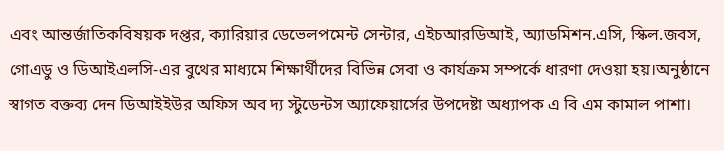এবং আন্তর্জাতিকবিষয়ক দপ্তর, ক্যারিয়ার ডেভেলপমেন্ট সেন্টার, এইচআরডিআই, অ্যাডমিশন.এসি, স্কিল.জবস, গোএডু ও ডিআইএলসি-এর বুথের মাধ্যমে শিক্ষার্থীদের বিভিন্ন সেবা ও কার্যক্রম সম্পর্কে ধারণা দেওয়া হয়।অনুষ্ঠানে স্বাগত বক্তব্য দেন ডিআইইউর অফিস অব দ্য স্টুডেন্টস অ্যাফেয়ার্সের উপদেষ্টা অধ্যাপক এ বি এম কামাল পাশা।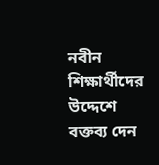নবীন শিক্ষার্থীদের উদ্দেশে বক্তব্য দেন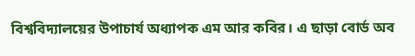বিশ্ববিদ্যালয়ের উপাচার্য অধ্যাপক এম আর কবির। এ ছাড়া বোর্ড অব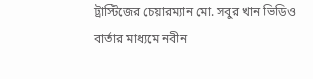ট্রাস্টিজের চেয়ারম্যান মো. সবুর খান ভিডিও বার্তার মাধ্যমে নবীন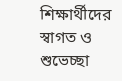শিক্ষার্থীদের স্বাগত ও শুভেচ্ছা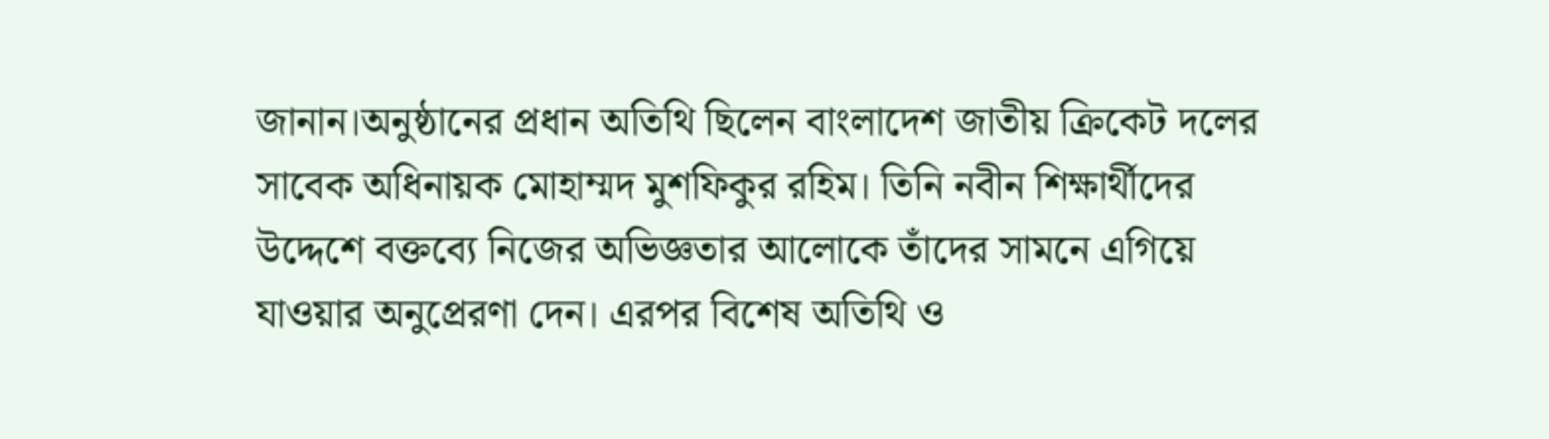জানান।অনুষ্ঠানের প্রধান অতিথি ছিলেন বাংলাদেশ জাতীয় ক্রিকেট দলের সাবেক অধিনায়ক মোহাম্মদ মুশফিকুর রহিম। তিনি নবীন শিক্ষার্থীদের উদ্দেশে বক্তব্যে নিজের অভিজ্ঞতার আলোকে তাঁদের সামনে এগিয়ে যাওয়ার অনুপ্রেরণা দেন। এরপর বিশেষ অতিথি ও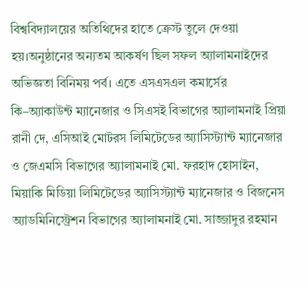বিশ্ববিদ্যালয়ের অতিথিদের হাতে ক্রেস্ট তুলে দেওয়া হয়।অনুষ্ঠানের অন্যতম আকর্ষণ ছিল সফল অ্যালামনাইদের অভিজ্ঞতা বিনিময় পর্ব। এতে এসএসএল কমার্সের কি–অ্যাকাউন্ট ম্যানেজার ও সিএসই বিভাগের অ্যালামনাই প্রিয়া রানী দে, এসিআই মোটরস লিমিটেডের অ্যাসিস্ট্যান্ট ম্যানেজার ও জেএমসি বিভাগের অ্যালামনাই মো. ফরহাদ হোসাইন, মিয়াকি মিডিয়া লিমিটেডের অ্যাসিস্ট্যান্ট ম্যানেজার ও বিজনেস অ্যাডমিনিস্ট্রেশন বিভাগের অ্যালামনাই মো. সাজ্জাদুর রহমান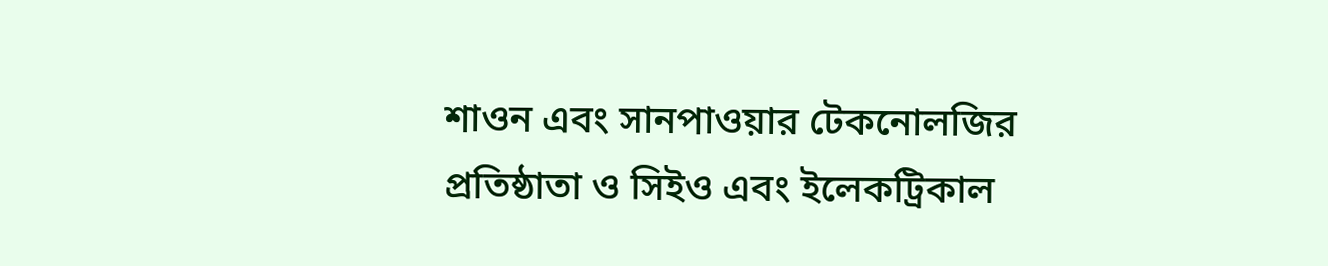শাওন এবং সানপাওয়ার টেকনোলজির প্রতিষ্ঠাতা ও সিইও এবং ইলেকট্রিকাল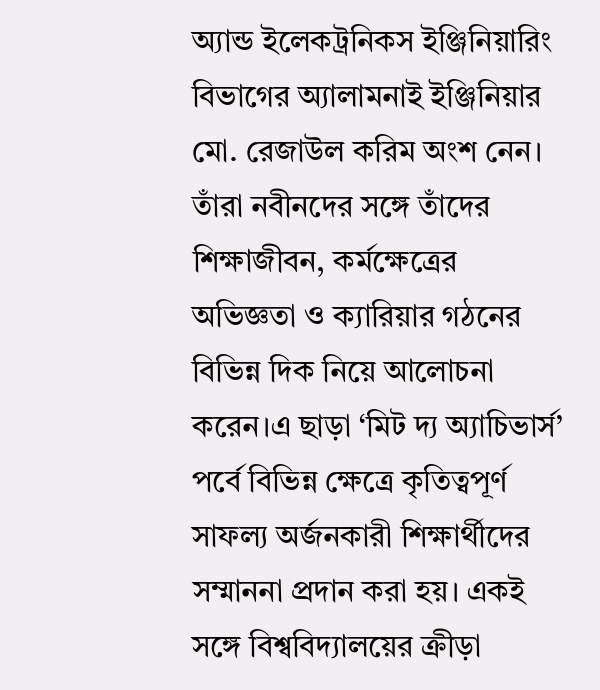অ্যান্ড ইলেকট্রনিকস ইঞ্জিনিয়ারিং বিভাগের অ্যালামনাই ইঞ্জিনিয়ার মো. রেজাউল করিম অংশ নেন। তাঁরা নবীনদের সঙ্গে তাঁদের শিক্ষাজীবন, কর্মক্ষেত্রের অভিজ্ঞতা ও ক্যারিয়ার গঠনের বিভিন্ন দিক নিয়ে আলোচনা করেন।এ ছাড়া ‘মিট দ্য অ্যাচিভার্স’ পর্বে বিভিন্ন ক্ষেত্রে কৃতিত্বপূর্ণ সাফল্য অর্জনকারী শিক্ষার্থীদের সম্মাননা প্রদান করা হয়। একই সঙ্গে বিশ্ববিদ্যালয়ের ক্রীড়া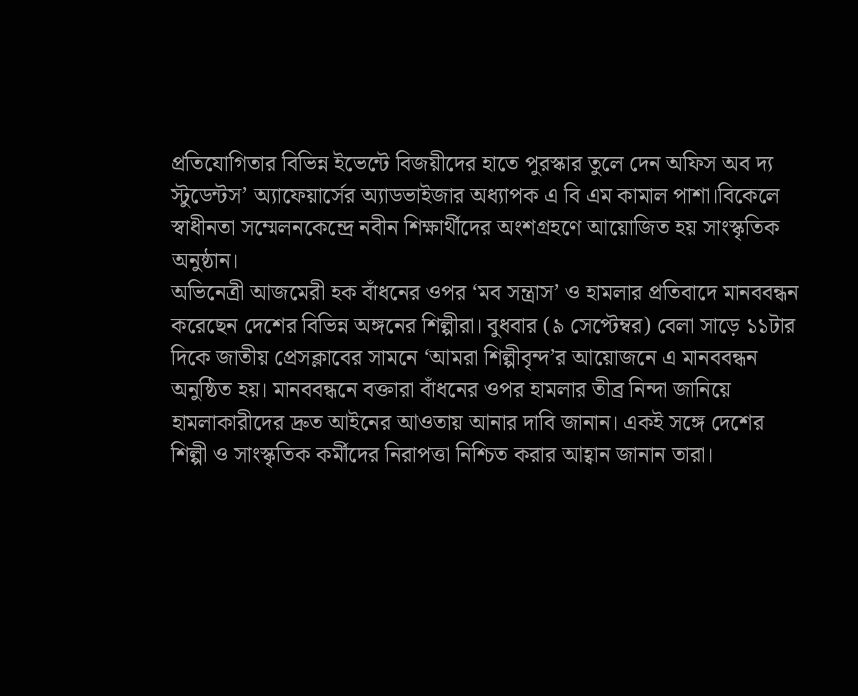প্রতিযোগিতার বিভিন্ন ইভেন্টে বিজয়ীদের হাতে পুরস্কার তুলে দেন অফিস অব দ্য স্টুডেন্টস’ অ্যাফেয়ার্সের অ্যাডভাইজার অধ্যাপক এ বি এম কামাল পাশা।বিকেলে স্বাধীনতা সম্মেলনকেন্দ্রে নবীন শিক্ষার্থীদের অংশগ্রহণে আয়োজিত হয় সাংস্কৃতিক অনুষ্ঠান।
অভিনেত্রী আজমেরী হক বাঁধনের ওপর ‘মব সন্ত্রাস’ ও হামলার প্রতিবাদে মানববন্ধন করেছেন দেশের বিভিন্ন অঙ্গনের শিল্পীরা। বুধবার (৯ সেপ্টেম্বর) বেলা সাড়ে ১১টার দিকে জাতীয় প্রেসক্লাবের সামনে ‘আমরা শিল্পীবৃন্দ’র আয়োজনে এ মানববন্ধন অনুষ্ঠিত হয়। মানববন্ধনে বক্তারা বাঁধনের ওপর হামলার তীব্র নিন্দা জানিয়ে হামলাকারীদের দ্রুত আইনের আওতায় আনার দাবি জানান। একই সঙ্গে দেশের শিল্পী ও সাংস্কৃতিক কর্মীদের নিরাপত্তা নিশ্চিত করার আহ্বান জানান তারা।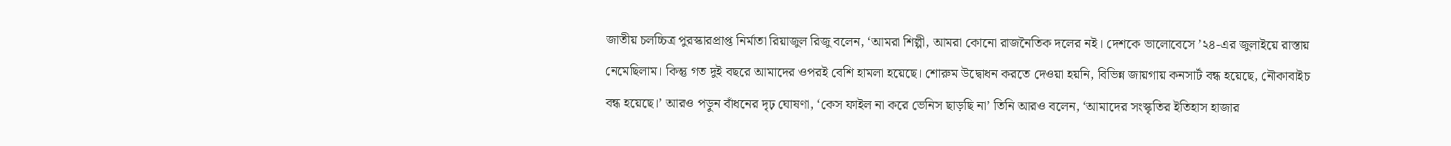জাতীয় চলচ্চিত্র পুরস্কারপ্রাপ্ত নির্মাতা রিয়াজুল রিজু বলেন, ‘আমরা শিল্পী, আমরা কোনো রাজনৈতিক দলের নই। দেশকে ভালোবেসে ’২৪-এর জুলাইয়ে রাস্তায় নেমেছিলাম। কিন্তু গত দুই বছরে আমাদের ওপরই বেশি হামলা হয়েছে। শোরুম উদ্বোধন করতে দেওয়া হয়নি, বিভিন্ন জায়গায় কনসার্ট বন্ধ হয়েছে, নৌকাবাইচ বন্ধ হয়েছে।’ আরও পড়ুন বাঁধনের দৃঢ় ঘোষণা, ‘কেস ফাইল না করে ভেনিস ছাড়ছি না’ তিনি আরও বলেন, ‘আমাদের সংস্কৃতির ইতিহাস হাজার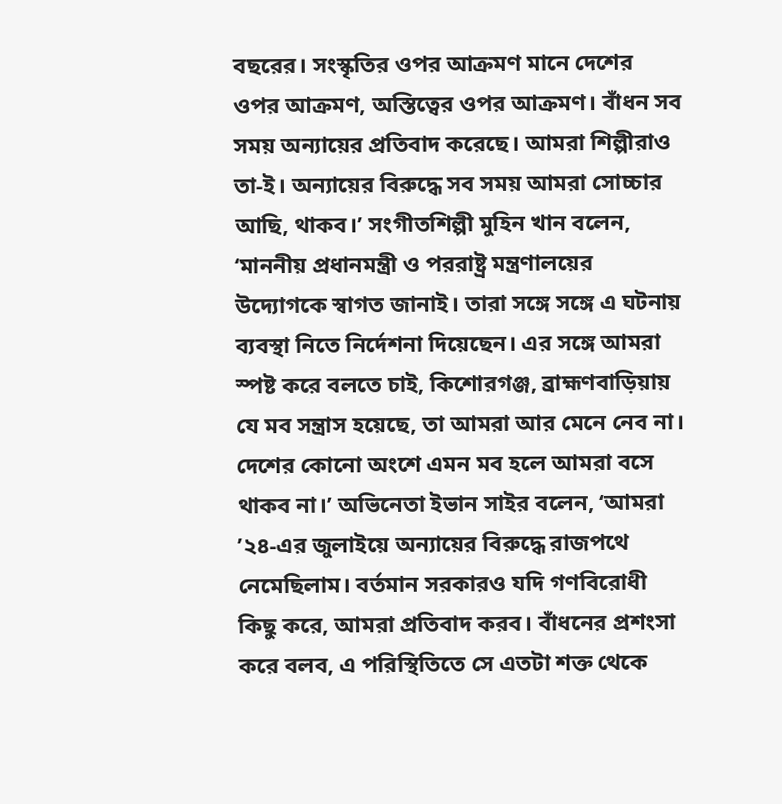বছরের। সংস্কৃতির ওপর আক্রমণ মানে দেশের ওপর আক্রমণ, অস্তিত্বের ওপর আক্রমণ। বাঁধন সব সময় অন্যায়ের প্রতিবাদ করেছে। আমরা শিল্পীরাও তা-ই। অন্যায়ের বিরুদ্ধে সব সময় আমরা সোচ্চার আছি, থাকব।’ সংগীতশিল্পী মুহিন খান বলেন, ‘মাননীয় প্রধানমন্ত্রী ও পররাষ্ট্র মন্ত্রণালয়ের উদ্যোগকে স্বাগত জানাই। তারা সঙ্গে সঙ্গে এ ঘটনায় ব্যবস্থা নিতে নির্দেশনা দিয়েছেন। এর সঙ্গে আমরা স্পষ্ট করে বলতে চাই, কিশোরগঞ্জ, ব্রাহ্মণবাড়িয়ায় যে মব সন্ত্রাস হয়েছে, তা আমরা আর মেনে নেব না। দেশের কোনো অংশে এমন মব হলে আমরা বসে থাকব না।’ অভিনেতা ইভান সাইর বলেন, ‘আমরা ’২৪-এর জুলাইয়ে অন্যায়ের বিরুদ্ধে রাজপথে নেমেছিলাম। বর্তমান সরকারও যদি গণবিরোধী কিছু করে, আমরা প্রতিবাদ করব। বাঁধনের প্রশংসা করে বলব, এ পরিস্থিতিতে সে এতটা শক্ত থেকে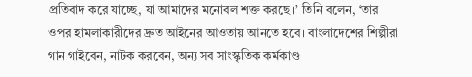প্রতিবাদ করে যাচ্ছে, যা আমাদের মনোবল শক্ত করছে।’ তিনি বলেন, ‘তার ওপর হামলাকারীদের দ্রুত আইনের আওতায় আনতে হবে। বাংলাদেশের শিল্পীরা গান গাইবেন, নাটক করবেন, অন্য সব সাংস্কৃতিক কর্মকাণ্ড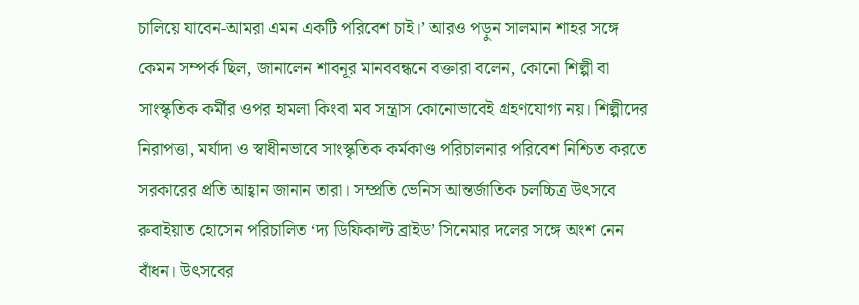চালিয়ে যাবেন-আমরা এমন একটি পরিবেশ চাই।’ আরও পড়ুন সালমান শাহর সঙ্গে কেমন সম্পর্ক ছিল, জানালেন শাবনূর মানববন্ধনে বক্তারা বলেন, কোনো শিল্পী বা সাংস্কৃতিক কর্মীর ওপর হামলা কিংবা মব সন্ত্রাস কোনোভাবেই গ্রহণযোগ্য নয়। শিল্পীদের নিরাপত্তা, মর্যাদা ও স্বাধীনভাবে সাংস্কৃতিক কর্মকাণ্ড পরিচালনার পরিবেশ নিশ্চিত করতে সরকারের প্রতি আহ্বান জানান তারা। সম্প্রতি ভেনিস আন্তর্জাতিক চলচ্চিত্র উৎসবে রুবাইয়াত হোসেন পরিচালিত ‘দ্য ডিফিকাল্ট ব্রাইড’ সিনেমার দলের সঙ্গে অংশ নেন বাঁধন। উৎসবের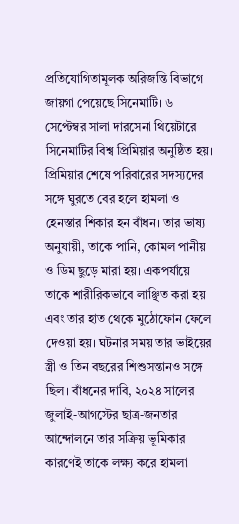প্রতিযোগিতামূলক অরিজন্তি বিভাগে জায়গা পেয়েছে সিনেমাটি। ৬ সেপ্টেম্বর সালা দারসেনা থিয়েটারে সিনেমাটির বিশ্ব প্রিমিয়ার অনুষ্ঠিত হয়। প্রিমিয়ার শেষে পরিবারের সদস্যদের সঙ্গে ঘুরতে বের হলে হামলা ও হেনস্তার শিকার হন বাঁধন। তার ভাষ্য অনুযায়ী, তাকে পানি, কোমল পানীয় ও ডিম ছুড়ে মারা হয়। একপর্যায়ে তাকে শারীরিকভাবে লাঞ্ছিত করা হয় এবং তার হাত থেকে মুঠোফোন ফেলে দেওয়া হয়। ঘটনার সময় তার ভাইয়ের স্ত্রী ও তিন বছরের শিশুসন্তানও সঙ্গে ছিল। বাঁধনের দাবি, ২০২৪ সালের জুলাই-আগস্টের ছাত্র-জনতার আন্দোলনে তার সক্রিয় ভূমিকার কারণেই তাকে লক্ষ্য করে হামলা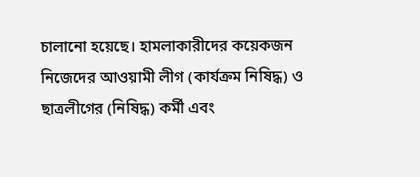চালানো হয়েছে। হামলাকারীদের কয়েকজন নিজেদের আওয়ামী লীগ (কার্যক্রম নিষিদ্ধ) ও ছাত্রলীগের (নিষিদ্ধ) কর্মী এবং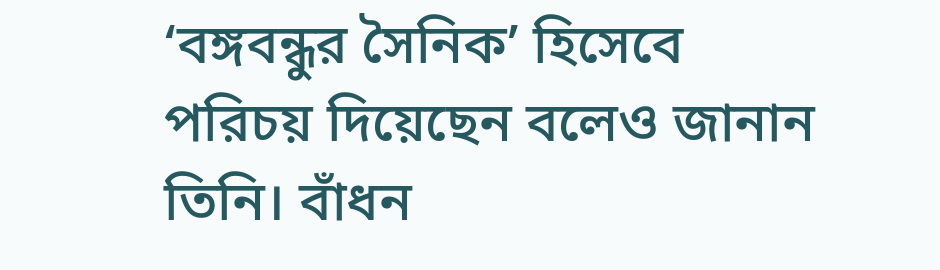‘বঙ্গবন্ধুর সৈনিক’ হিসেবে পরিচয় দিয়েছেন বলেও জানান তিনি। বাঁধন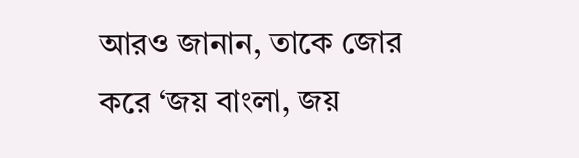আরও জানান, তাকে জোর করে ‘জয় বাংলা, জয়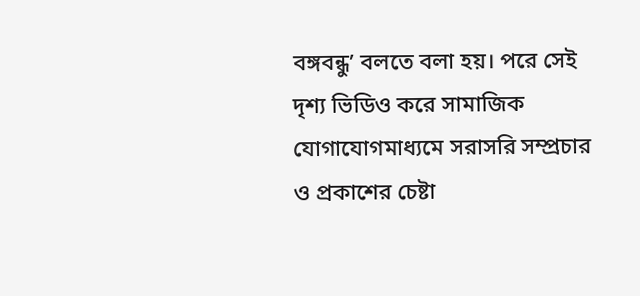বঙ্গবন্ধু’ বলতে বলা হয়। পরে সেই দৃশ্য ভিডিও করে সামাজিক যোগাযোগমাধ্যমে সরাসরি সম্প্রচার ও প্রকাশের চেষ্টা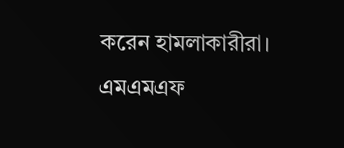করেন হামলাকারীরা। এমএমএফ